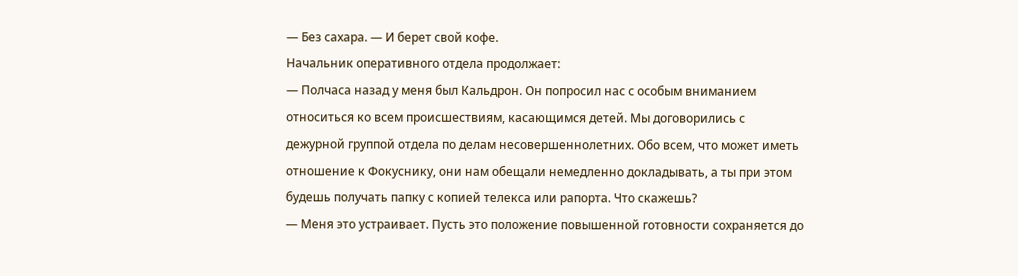— Без сахара. — И берет свой кофе.
Начальник оперативного отдела продолжает:
— Полчаса назад у меня был Кальдрон. Он попросил нас с особым вниманием относиться ко всем происшествиям, касающимся детей. Мы договорились с дежурной группой отдела по делам несовершеннолетних. Обо всем, что может иметь отношение к Фокуснику, они нам обещали немедленно докладывать, а ты при этом будешь получать папку с копией телекса или рапорта. Что скажешь?
— Меня это устраивает. Пусть это положение повышенной готовности сохраняется до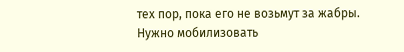тех пор, пока его не возьмут за жабры. Нужно мобилизовать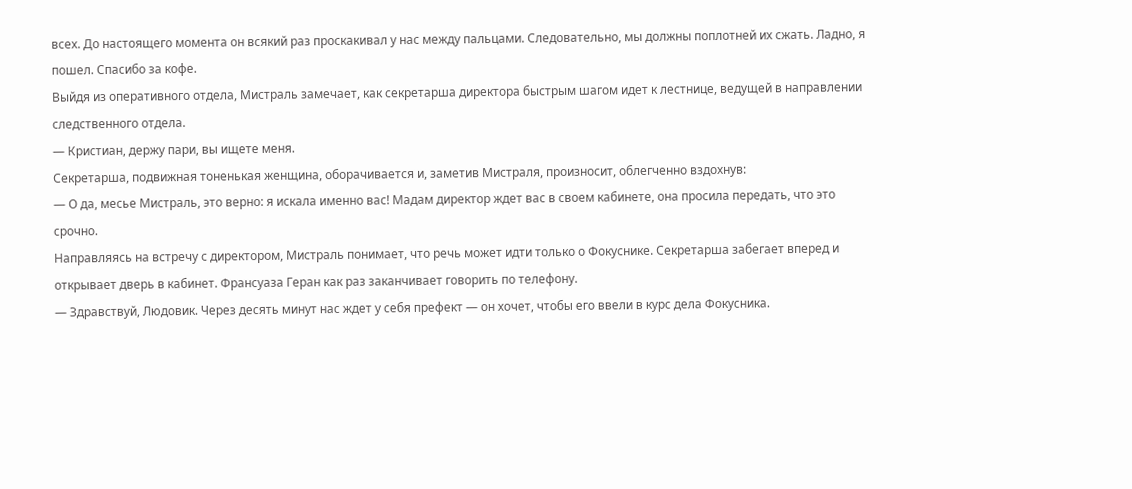всех. До настоящего момента он всякий раз проскакивал у нас между пальцами. Следовательно, мы должны поплотней их сжать. Ладно, я пошел. Спасибо за кофе.
Выйдя из оперативного отдела, Мистраль замечает, как секретарша директора быстрым шагом идет к лестнице, ведущей в направлении следственного отдела.
— Кристиан, держу пари, вы ищете меня.
Секретарша, подвижная тоненькая женщина, оборачивается и, заметив Мистраля, произносит, облегченно вздохнув:
— О да, месье Мистраль, это верно: я искала именно вас! Мадам директор ждет вас в своем кабинете, она просила передать, что это срочно.
Направляясь на встречу с директором, Мистраль понимает, что речь может идти только о Фокуснике. Секретарша забегает вперед и открывает дверь в кабинет. Франсуаза Геран как раз заканчивает говорить по телефону.
— Здравствуй, Людовик. Через десять минут нас ждет у себя префект — он хочет, чтобы его ввели в курс дела Фокусника.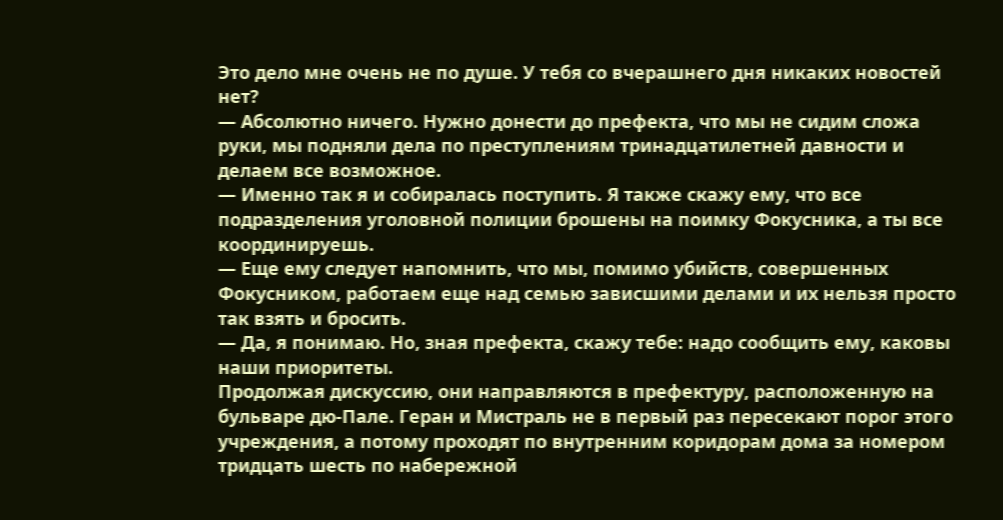Это дело мне очень не по душе. У тебя со вчерашнего дня никаких новостей нет?
— Абсолютно ничего. Нужно донести до префекта, что мы не сидим сложа руки, мы подняли дела по преступлениям тринадцатилетней давности и делаем все возможное.
— Именно так я и собиралась поступить. Я также скажу ему, что все подразделения уголовной полиции брошены на поимку Фокусника, а ты все координируешь.
— Еще ему следует напомнить, что мы, помимо убийств, совершенных Фокусником, работаем еще над семью зависшими делами и их нельзя просто так взять и бросить.
— Да, я понимаю. Но, зная префекта, скажу тебе: надо сообщить ему, каковы наши приоритеты.
Продолжая дискуссию, они направляются в префектуру, расположенную на бульваре дю-Пале. Геран и Мистраль не в первый раз пересекают порог этого учреждения, а потому проходят по внутренним коридорам дома за номером тридцать шесть по набережной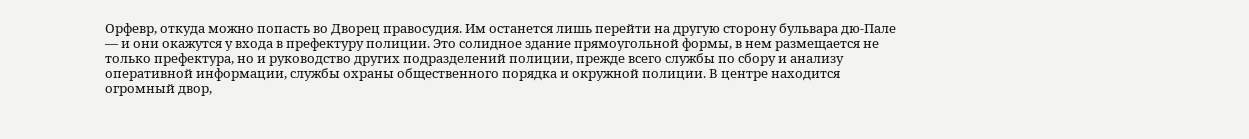Орфевр, откуда можно попасть во Дворец правосудия. Им останется лишь перейти на другую сторону бульвара дю-Пале — и они окажутся у входа в префектуру полиции. Это солидное здание прямоугольной формы, в нем размещается не только префектура, но и руководство других подразделений полиции, прежде всего службы по сбору и анализу оперативной информации, службы охраны общественного порядка и окружной полиции. В центре находится огромный двор,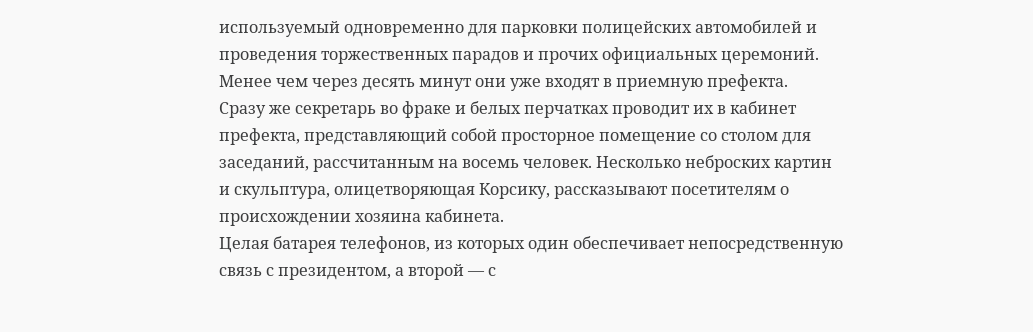используемый одновременно для парковки полицейских автомобилей и проведения торжественных парадов и прочих официальных церемоний.
Менее чем через десять минут они уже входят в приемную префекта.
Сразу же секретарь во фраке и белых перчатках проводит их в кабинет префекта, представляющий собой просторное помещение со столом для заседаний, рассчитанным на восемь человек. Несколько неброских картин и скульптура, олицетворяющая Корсику, рассказывают посетителям о происхождении хозяина кабинета.
Целая батарея телефонов, из которых один обеспечивает непосредственную связь с президентом, а второй — с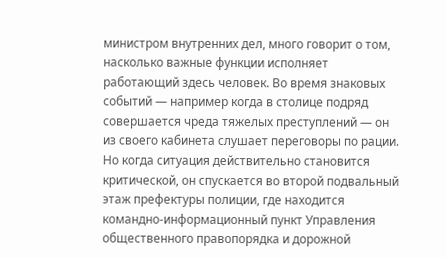министром внутренних дел, много говорит о том, насколько важные функции исполняет работающий здесь человек. Во время знаковых событий — например когда в столице подряд совершается чреда тяжелых преступлений — он из своего кабинета слушает переговоры по рации. Но когда ситуация действительно становится критической, он спускается во второй подвальный этаж префектуры полиции, где находится командно-информационный пункт Управления общественного правопорядка и дорожной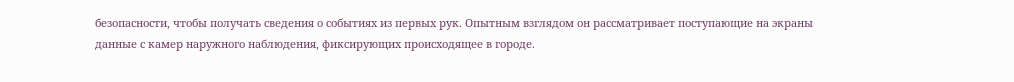безопасности, чтобы получать сведения о событиях из первых рук. Опытным взглядом он рассматривает поступающие на экраны данные с камер наружного наблюдения, фиксирующих происходящее в городе.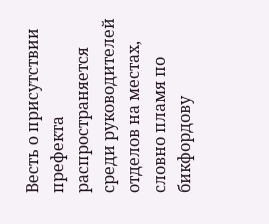Весть о присутствии префекта распространяется среди руководителей отделов на местах, словно пламя по бикфордову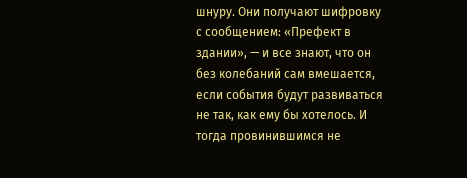шнуру. Они получают шифровку с сообщением: «Префект в здании», — и все знают, что он без колебаний сам вмешается, если события будут развиваться не так, как ему бы хотелось. И тогда провинившимся не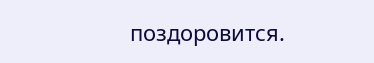поздоровится.